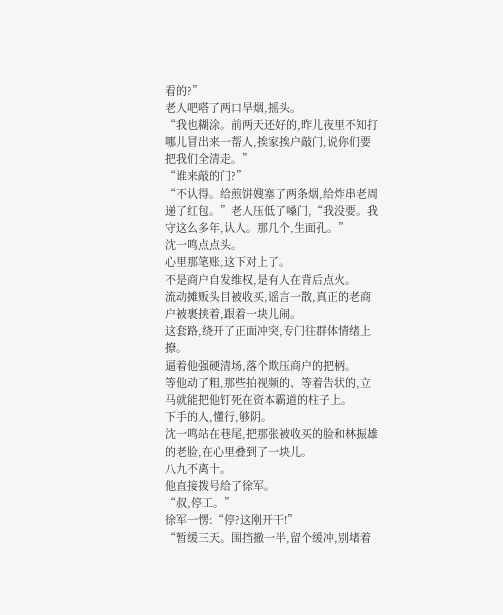看的?”
老人吧嗒了两口旱烟,摇头。
“我也糊涂。前两天还好的,昨儿夜里不知打哪儿冒出来一帮人,挨家挨户敲门,说你们要把我们全清走。”
“谁来敲的门?”
“不认得。给煎饼嫂塞了两条烟,给炸串老周递了红包。”老人压低了嗓门,“我没要。我守这么多年,认人。那几个,生面孔。”
沈一鸣点点头。
心里那笔账,这下对上了。
不是商户自发维权,是有人在背后点火。
流动摊贩头目被收买,谣言一散,真正的老商户被裹挟着,跟着一块儿闹。
这套路,绕开了正面冲突,专门往群体情绪上撩。
逼着他强硬清场,落个欺压商户的把柄。
等他动了粗,那些拍视频的、等着告状的,立马就能把他钉死在资本霸道的柱子上。
下手的人,懂行,够阴。
沈一鸣站在巷尾,把那张被收买的脸和林振雄的老脸,在心里叠到了一块儿。
八九不离十。
他直接拨号给了徐军。
“叔,停工。”
徐军一愣:“停?这刚开干!”
“暂缓三天。围挡撤一半,留个缓冲,别堵着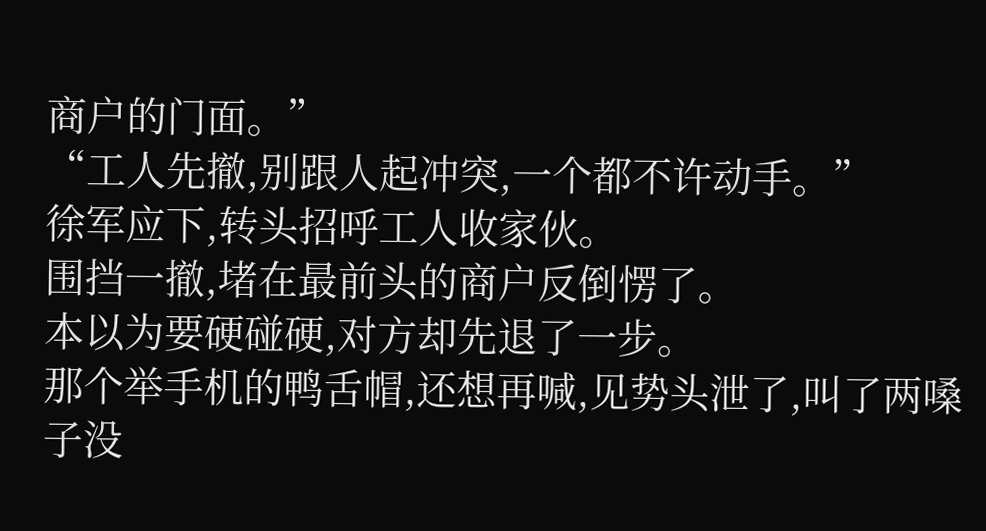商户的门面。”
“工人先撤,别跟人起冲突,一个都不许动手。”
徐军应下,转头招呼工人收家伙。
围挡一撤,堵在最前头的商户反倒愣了。
本以为要硬碰硬,对方却先退了一步。
那个举手机的鸭舌帽,还想再喊,见势头泄了,叫了两嗓子没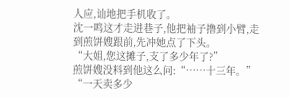人应,讪地把手机收了。
沈一鸣这才走进巷子,他把袖子撸到小臂,走到煎饼嫂跟前,先冲她点了下头。
“大姐,您这摊子,支了多少年了?”
煎饼嫂没料到他这么问:“……十三年。”
“一天卖多少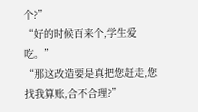个?”
“好的时候百来个,学生爱吃。”
“那这改造要是真把您赶走,您找我算账,合不合理?”